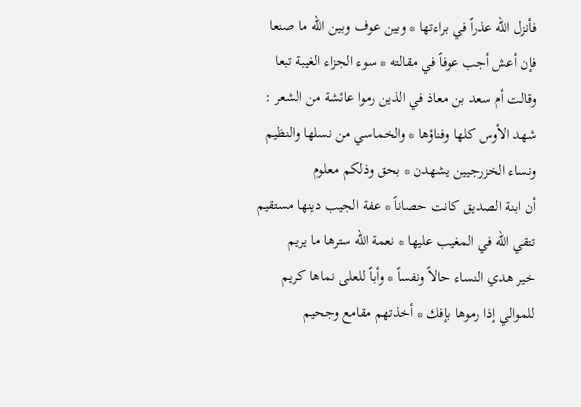فأنزل الله عذراً في براءتها * وبين عوف وبين الله ما صنعا
فإن أعش أجب عوفاً في مقالته * سوء الجزاء الغيبة تبعا
وقالت أم سعد بن معاذ في الذين رموا عائشة من الشعر :
شهد الأوس كلها وفناؤها * والخماسي من نسلها والنظيم
ونساء الخزرجيين يشهدن * بحق وذلكم معلوم
أن ابنة الصديق كانت حصاناً * عفة الجيب دينها مستقيم
تتقي الله في المغيب عليها * نعمة الله سترها ما يريم
خير هدي النساء حالاً ونفساً * وأباً للعلى نماها كريم
للموالي إذا رموها بإفك * أخذتهم مقامع وجحيم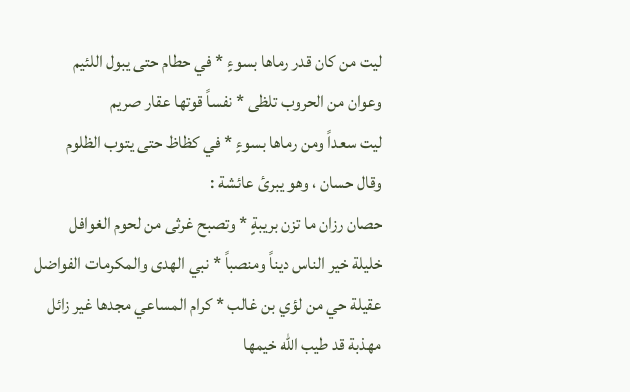ليت من كان قدر رماها بسوءٍ * في حطام حتى يبول اللئيم
وعوان من الحروب تلظى * نفساً قوتها عقار صريم
ليت سعداً ومن رماها بسوءٍ * في كظاظ حتى يتوب الظلوم
وقال حسان ، وهو يبرئ عائشة :
حصان رزان ما تزن بريبةٍ * وتصبح غرثى من لحوم الغوافل
خليلة خير الناس ديناً ومنصباً * نبي الهدى والمكرمات الفواضل
عقيلة حي من لؤي بن غالب * كرام المساعي مجدها غير زائل
مهذبة قد طيب الله خيمها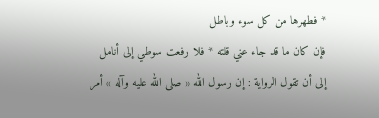* فطهرها من كل سوء وباطل
فإن كان ما قد جاء عني قلته * فلا رفعت سوطي إلى أنامل
إلى أن تقول الرواية : إن رسول الله « صلى الله عليه وآله » أمر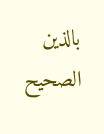بالذين
الصحيح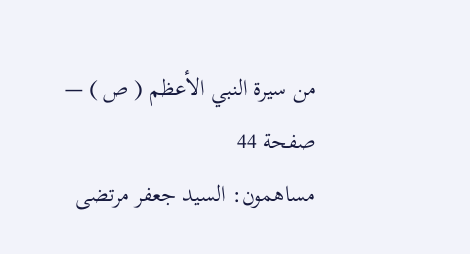من سيرة النبي الأعظم ( ص ) — صفحة 44
مساهمون: السيد جعفر مرتضى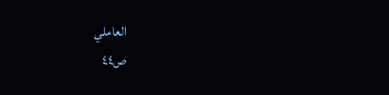العاملي
ص٤٤